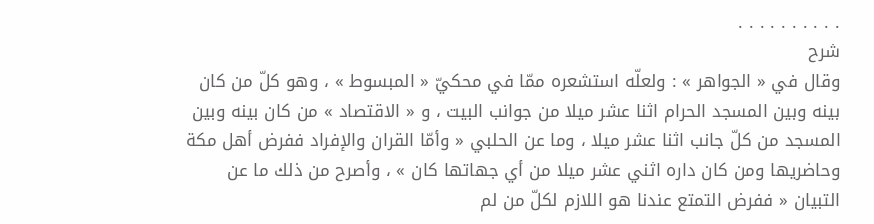. . . . . . . . . .
شرح
وقال في « الجواهر » : ولعلّه استشعره ممّا في محكيّ « المبسوط » ، وهو كلّ من كان بينه وبين المسجد الحرام اثنا عشر ميلا من جوانب البيت ، و « الاقتصاد » من كان بينه وبين المسجد من كلّ جانب اثنا عشر ميلا ، وما عن الحلبي « وأمّا القران والإفراد ففرض أهل مكة وحاضريها ومن كان داره اثني عشر ميلا من أي جهاتها كان » ، وأصرح من ذلك ما عن التبيان « ففرض التمتع عندنا هو اللازم لكلّ من لم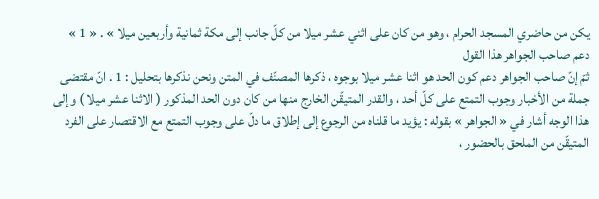يكن من حاضري المسجد الحرام ، وهو من كان على اثني عشر ميلا من كلّ جانب إلى مكة ثمانية وأربعين ميلا » . « 1 »
دعم صاحب الجواهر هذا القول
ثمّ إنّ صاحب الجواهر دعم كون الحد هو اثنا عشر ميلا بوجوه ، ذكرها المصنّف في المتن ونحن نذكرها بتحليل : 1 . انّ مقتضى جملة من الأخبار وجوب التمتع على كلّ أحد ، والقدر المتيقّن الخارج منها من كان دون الحد المذكور ( الاثنا عشر ميلا ) وإلى هذا الوجه أشار في « الجواهر » بقوله : يؤيد ما قلناه من الرجوع إلى إطلاق ما دلّ على وجوب التمتع مع الاقتصار على الفرد المتيقّن من الملحق بالحضور ،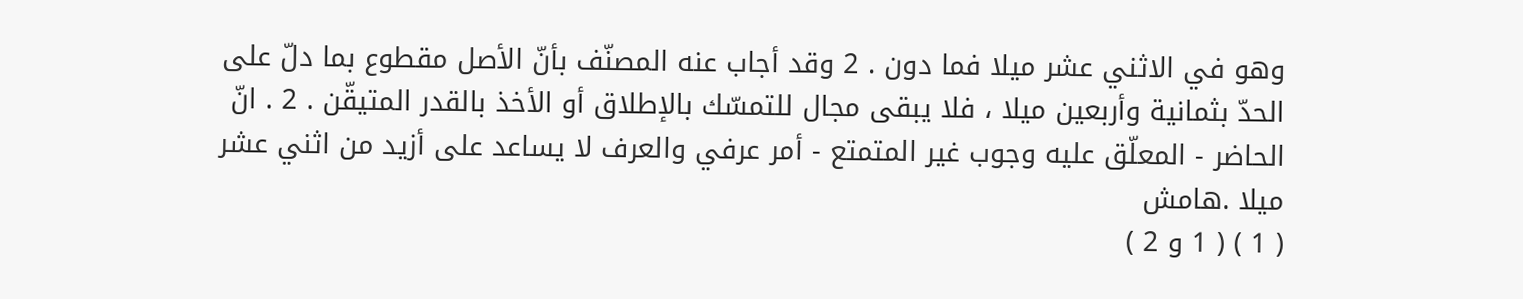وهو في الاثني عشر ميلا فما دون . 2 وقد أجاب عنه المصنّف بأنّ الأصل مقطوع بما دلّ على الحدّ بثمانية وأربعين ميلا ، فلا يبقى مجال للتمسّك بالإطلاق أو الأخذ بالقدر المتيقّن . 2 . انّ الحاضر - المعلّق عليه وجوب غير المتمتع - أمر عرفي والعرف لا يساعد على أزيد من اثني عشر ميلا .هامش
( 1 ) ( 1 و 2 )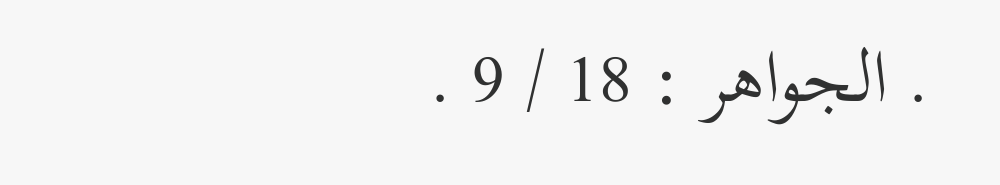. الجواهر : 18 / 9 .